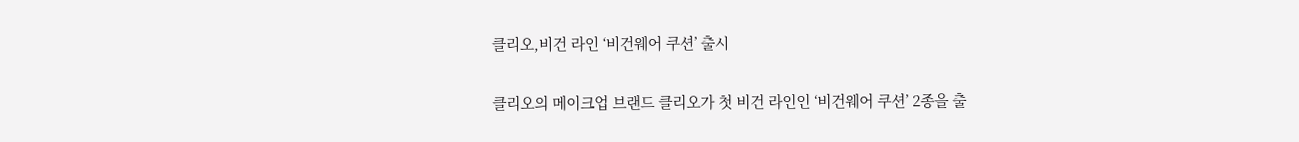클리오,비건 라인 ‘비건웨어 쿠션’ 출시

클리오의 메이크업 브랜드 클리오가 첫 비건 라인인 ‘비건웨어 쿠션’ 2종을 출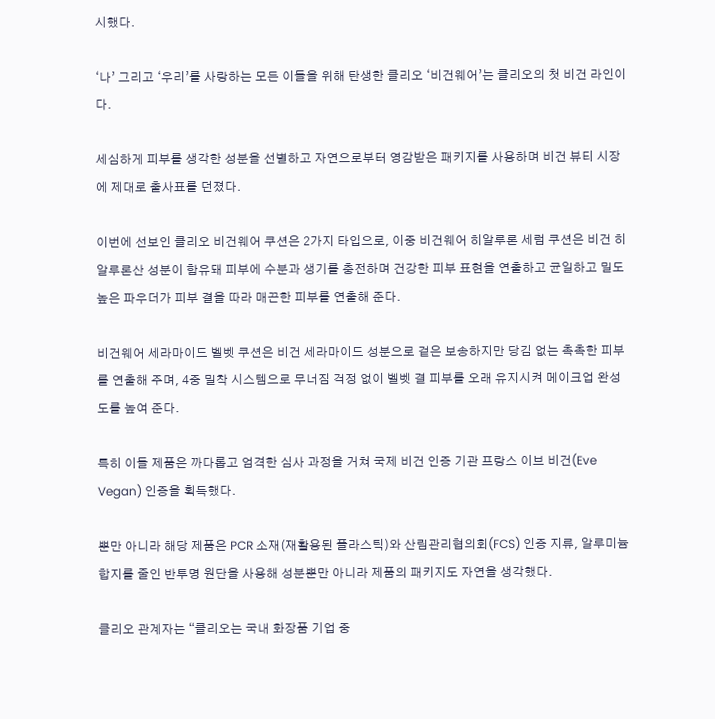시했다.

‘나’ 그리고 ‘우리’를 사랑하는 모든 이들을 위해 탄생한 클리오 ‘비건웨어’는 클리오의 첫 비건 라인이다.

세심하게 피부를 생각한 성분을 선별하고 자연으로부터 영감받은 패키지를 사용하며 비건 뷰티 시장에 제대로 출사표를 던졌다.

이번에 선보인 클리오 비건웨어 쿠션은 2가지 타입으로, 이중 비건웨어 히알루론 세럼 쿠션은 비건 히알루론산 성분이 함유돼 피부에 수분과 생기를 충전하며 건강한 피부 표현을 연출하고 균일하고 밀도 높은 파우더가 피부 결을 따라 매끈한 피부를 연출해 준다.

비건웨어 세라마이드 벨벳 쿠션은 비건 세라마이드 성분으로 겉은 보송하지만 당김 없는 촉촉한 피부를 연출해 주며, 4중 밀착 시스템으로 무너짐 걱정 없이 벨벳 결 피부를 오래 유지시켜 메이크업 완성도를 높여 준다.

특히 이들 제품은 까다롭고 엄격한 심사 과정을 거쳐 국제 비건 인증 기관 프랑스 이브 비건(Eve Vegan) 인증을 획득했다.

뿐만 아니라 해당 제품은 PCR 소재(재활용된 플라스틱)와 산림관리협의회(FCS) 인증 지류, 알루미늄 합지를 줄인 반투명 원단을 사용해 성분뿐만 아니라 제품의 패키지도 자연을 생각했다.

클리오 관계자는 “클리오는 국내 화장품 기업 중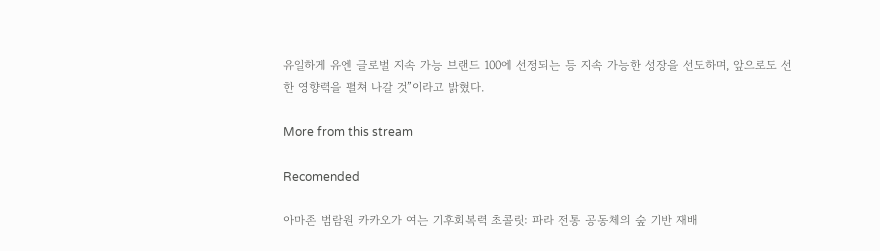유일하게 유엔 글로벌 지속 가능 브랜드 100에 선정되는 등 지속 가능한 성장을 선도하며, 앞으로도 선한 영향력을 펼쳐 나갈 것”이라고 밝혔다.

More from this stream

Recomended

아마존 범람원 카카오가 여는 기후회복력 초콜릿: 파라 전통 공동체의 숲 기반 재배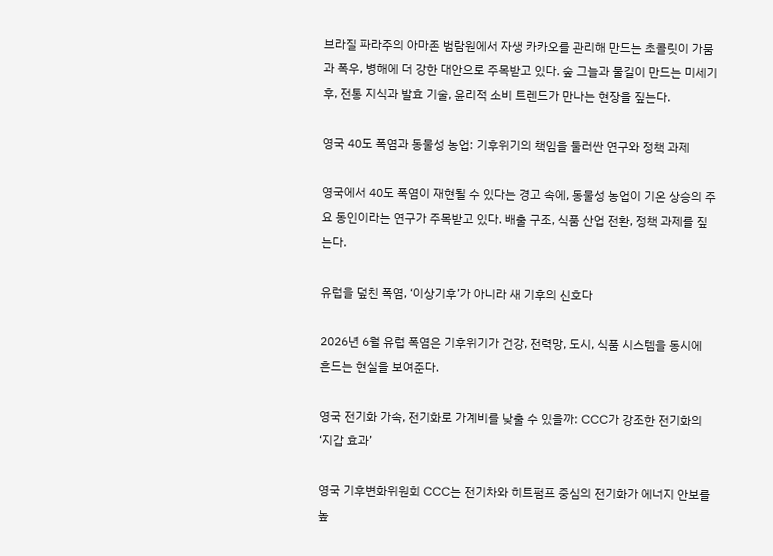브라질 파라주의 아마존 범람원에서 자생 카카오를 관리해 만드는 초콜릿이 가뭄과 폭우, 병해에 더 강한 대안으로 주목받고 있다. 숲 그늘과 물길이 만드는 미세기후, 전통 지식과 발효 기술, 윤리적 소비 트렌드가 만나는 현장을 짚는다.

영국 40도 폭염과 동물성 농업: 기후위기의 책임을 둘러싼 연구와 정책 과제

영국에서 40도 폭염이 재현될 수 있다는 경고 속에, 동물성 농업이 기온 상승의 주요 동인이라는 연구가 주목받고 있다. 배출 구조, 식품 산업 전환, 정책 과제를 짚는다.

유럽을 덮친 폭염, ‘이상기후’가 아니라 새 기후의 신호다

2026년 6월 유럽 폭염은 기후위기가 건강, 전력망, 도시, 식품 시스템을 동시에 흔드는 현실을 보여준다.

영국 전기화 가속, 전기화로 가계비를 낮출 수 있을까: CCC가 강조한 전기화의 ‘지갑 효과’

영국 기후변화위원회 CCC는 전기차와 히트펌프 중심의 전기화가 에너지 안보를 높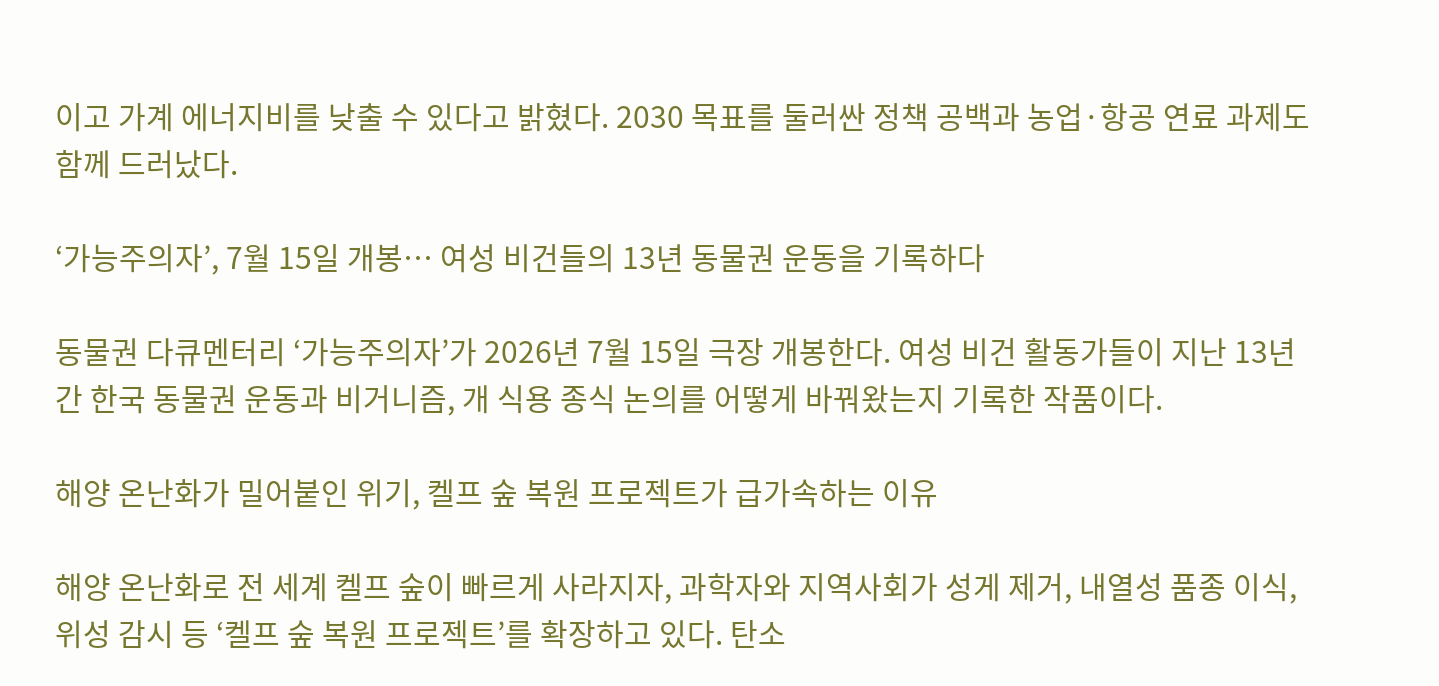이고 가계 에너지비를 낮출 수 있다고 밝혔다. 2030 목표를 둘러싼 정책 공백과 농업·항공 연료 과제도 함께 드러났다.

‘가능주의자’, 7월 15일 개봉… 여성 비건들의 13년 동물권 운동을 기록하다

동물권 다큐멘터리 ‘가능주의자’가 2026년 7월 15일 극장 개봉한다. 여성 비건 활동가들이 지난 13년간 한국 동물권 운동과 비거니즘, 개 식용 종식 논의를 어떻게 바꿔왔는지 기록한 작품이다.

해양 온난화가 밀어붙인 위기, 켈프 숲 복원 프로젝트가 급가속하는 이유

해양 온난화로 전 세계 켈프 숲이 빠르게 사라지자, 과학자와 지역사회가 성게 제거, 내열성 품종 이식, 위성 감시 등 ‘켈프 숲 복원 프로젝트’를 확장하고 있다. 탄소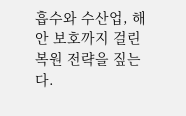흡수와 수산업, 해안 보호까지 걸린 복원 전략을 짚는다.